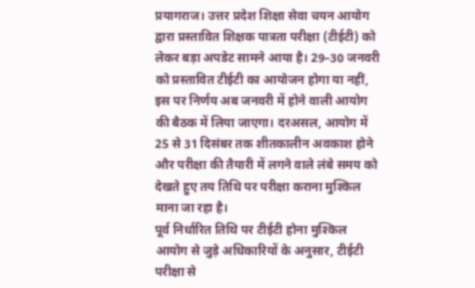प्रयागराज। उत्तर प्रदेश शिक्षा सेवा चयन आयोग द्वारा प्रस्तावित शिक्षक पात्रता परीक्षा (टीईटी) को लेकर बड़ा अपडेट सामने आया है। 29–30 जनवरी को प्रस्तावित टीईटी का आयोजन होगा या नहीं, इस पर निर्णय अब जनवरी में होने वाली आयोग की बैठक में लिया जाएगा। दरअसल, आयोग में 25 से 31 दिसंबर तक शीतकालीन अवकाश होने और परीक्षा की तैयारी में लगने वाले लंबे समय को देखते हुए तय तिथि पर परीक्षा कराना मुश्किल माना जा रहा है।
पूर्व निर्धारित तिथि पर टीईटी होना मुश्किल
आयोग से जुड़े अधिकारियों के अनुसार, टीईटी परीक्षा से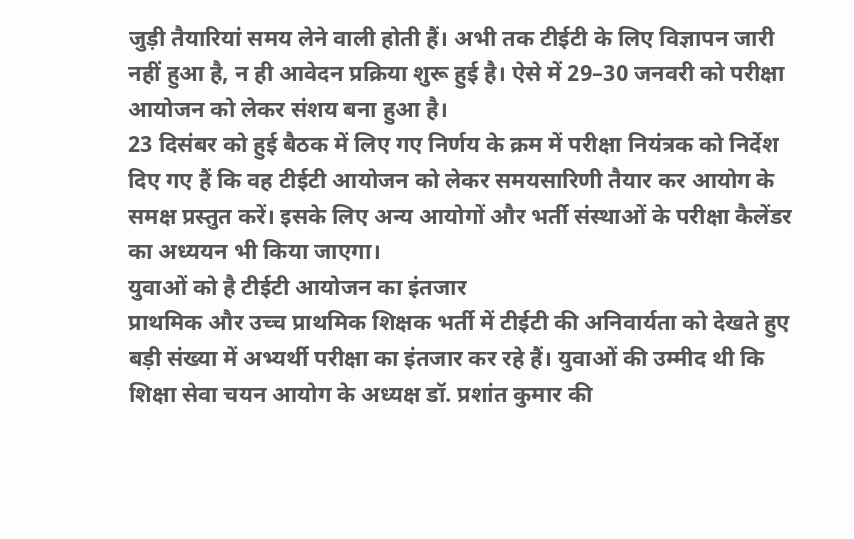जुड़ी तैयारियां समय लेने वाली होती हैं। अभी तक टीईटी के लिए विज्ञापन जारी नहीं हुआ है, न ही आवेदन प्रक्रिया शुरू हुई है। ऐसे में 29–30 जनवरी को परीक्षा आयोजन को लेकर संशय बना हुआ है।
23 दिसंबर को हुई बैठक में लिए गए निर्णय के क्रम में परीक्षा नियंत्रक को निर्देश दिए गए हैं कि वह टीईटी आयोजन को लेकर समयसारिणी तैयार कर आयोग के समक्ष प्रस्तुत करें। इसके लिए अन्य आयोगों और भर्ती संस्थाओं के परीक्षा कैलेंडर का अध्ययन भी किया जाएगा।
युवाओं को है टीईटी आयोजन का इंतजार
प्राथमिक और उच्च प्राथमिक शिक्षक भर्ती में टीईटी की अनिवार्यता को देखते हुए बड़ी संख्या में अभ्यर्थी परीक्षा का इंतजार कर रहे हैं। युवाओं की उम्मीद थी कि शिक्षा सेवा चयन आयोग के अध्यक्ष डॉ. प्रशांत कुमार की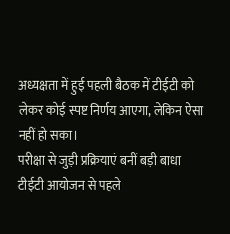अध्यक्षता में हुई पहली बैठक में टीईटी को लेकर कोई स्पष्ट निर्णय आएगा, लेकिन ऐसा नहीं हो सका।
परीक्षा से जुड़ी प्रक्रियाएं बनीं बड़ी बाधा
टीईटी आयोजन से पहले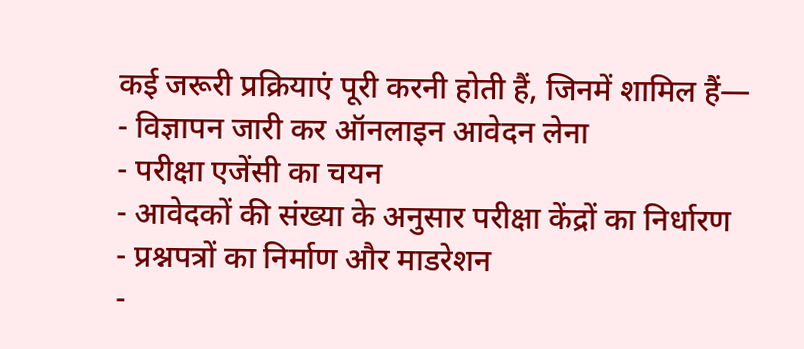कई जरूरी प्रक्रियाएं पूरी करनी होती हैं, जिनमें शामिल हैं—
- विज्ञापन जारी कर ऑनलाइन आवेदन लेना
- परीक्षा एजेंसी का चयन
- आवेदकों की संख्या के अनुसार परीक्षा केंद्रों का निर्धारण
- प्रश्नपत्रों का निर्माण और माडरेशन
-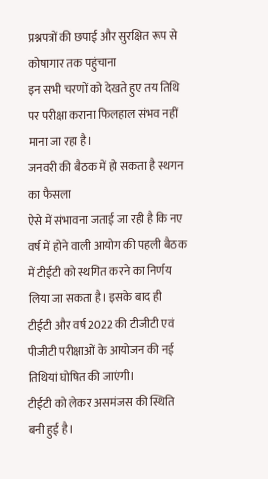प्रश्नपत्रों की छपाई और सुरक्षित रूप से कोषागार तक पहुंचाना
इन सभी चरणों को देखते हुए तय तिथि पर परीक्षा कराना फिलहाल संभव नहीं माना जा रहा है।
जनवरी की बैठक में हो सकता है स्थगन का फैसला
ऐसे में संभावना जताई जा रही है कि नए वर्ष में होने वाली आयोग की पहली बैठक में टीईटी को स्थगित करने का निर्णय लिया जा सकता है। इसके बाद ही टीईटी और वर्ष 2022 की टीजीटी एवं पीजीटी परीक्षाओं के आयोजन की नई तिथियां घोषित की जाएंगी।
टीईटी को लेकर असमंजस की स्थिति बनी हुई है।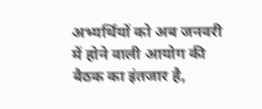अभ्यर्थियों को अब जनवरी में होने वाली आयोग की बैठक का इंतजार है,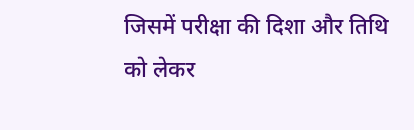जिसमें परीक्षा की दिशा और तिथि को लेकर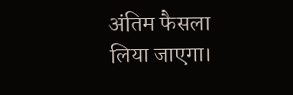अंतिम फैसला लिया जाएगा।